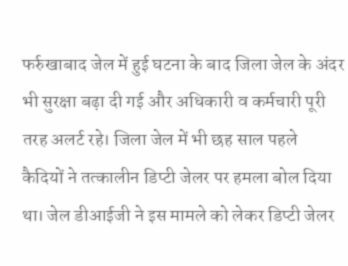फर्रुखाबाद जेल में हुई घटना के बाद जिला जेल के अंदर भी सुरक्षा बढ़ा दी गई और अधिकारी व कर्मचारी पूरी तरह अलर्ट रहे। जिला जेल में भी छह साल पहले कैदियों ने तत्कालीन डिप्टी जेलर पर हमला बोल दिया था। जेल डीआईजी ने इस मामले को लेकर डिप्टी जेलर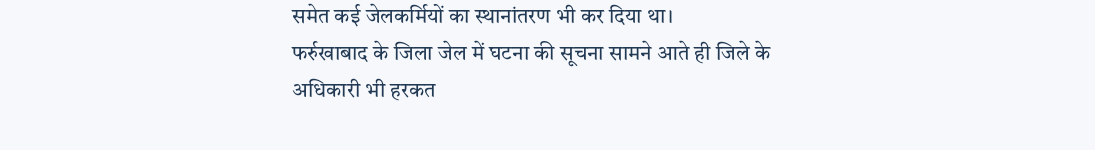समेत कई जेलकर्मियों का स्थानांतरण भी कर दिया था।
फर्रुखाबाद के जिला जेल में घटना की सूचना सामने आते ही जिले के अधिकारी भी हरकत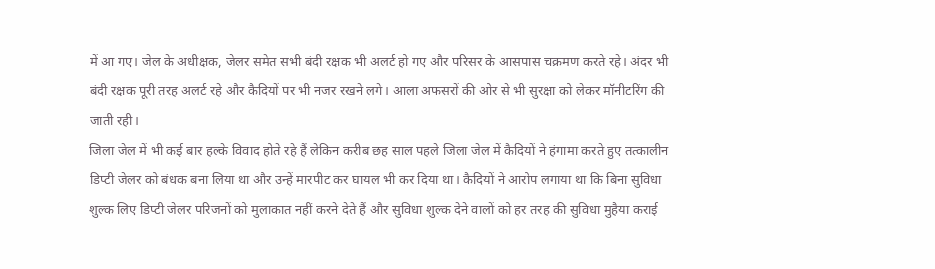में आ गए। जेल के अधीक्षक, जेलर समेत सभी बंदी रक्षक भी अलर्ट हो गए और परिसर के आसपास चक्रमण करते रहे। अंदर भी बंदी रक्षक पूरी तरह अलर्ट रहे और कैदियों पर भी नजर रखने लगे। आला अफसरों की ओर से भी सुरक्षा को लेकर मॉनीटरिंग की जाती रही।
जिला जेल में भी कई बार हल्के विवाद होते रहे हैं लेकिन करीब छह साल पहले जिला जेल में कैदियों ने हंगामा करते हुए तत्कालीन डिप्टी जेलर को बंधक बना लिया था और उन्हें मारपीट कर घायल भी कर दिया था। कैदियों ने आरोप लगाया था कि बिना सुविधा शुल्क लिए डिप्टी जेलर परिजनों को मुलाकात नहीं करने देते हैं और सुविधा शुल्क देने वालों को हर तरह की सुविधा मुहैया कराई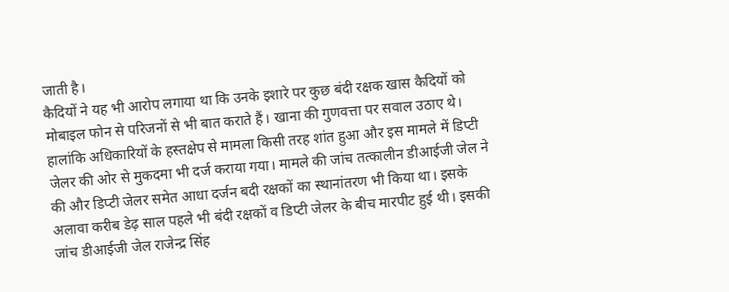जाती है।
कैदियों ने यह भी आरोप लगाया था कि उनके इशारे पर कुछ बंदी रक्षक खास कैदियों को मोबाइल फोन से परिजनों से भी बात कराते हैं। खाना की गुणवत्ता पर सवाल उठाए थे। हालांकि अधिकारियों के हस्तक्षेप से मामला किसी तरह शांत हुआ और इस मामले में डिप्टी जेलर की ओर से मुकदमा भी दर्ज कराया गया। मामले की जांच तत्कालीन डीआईजी जेल ने की और डिप्टी जेलर समेत आधा दर्जन बदी रक्षकों का स्थानांतरण भी किया था। इसके अलावा करीब डेढ़ साल पहले भी बंदी रक्षकों व डिप्टी जेलर के बीच मारपीट हुई थी। इसकी जांच डीआईजी जेल राजेन्द्र सिंह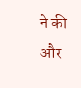ने की और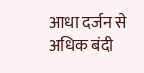आधा दर्जन से अधिक बंदी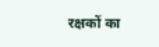रक्षकों का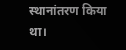स्थानांतरण किया था।